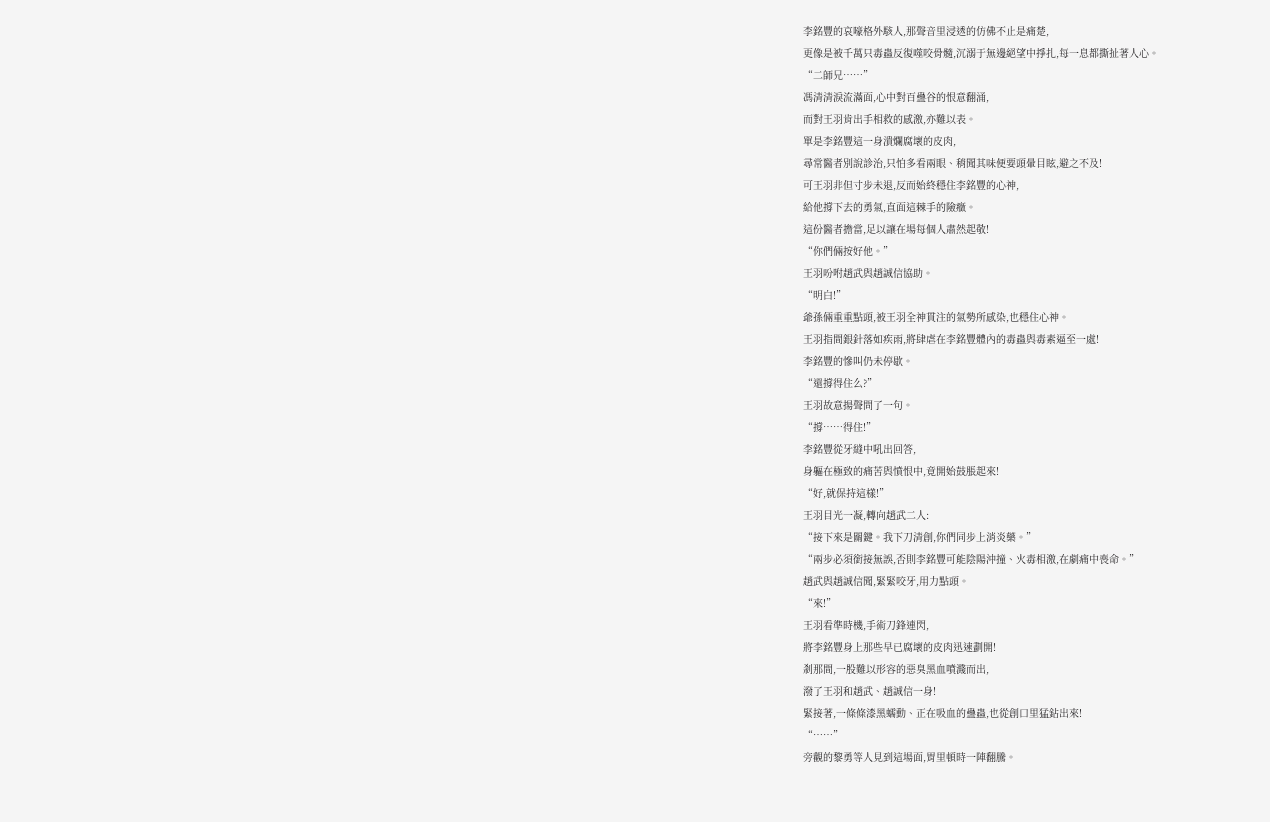李銘豐的哀嚎格外駭人,那聲音里浸透的仿佛不止是痛楚,
更像是被千萬只毒蟲反復噬咬骨髓,沉溺于無邊絕望中掙扎,每一息都撕扯著人心。
“二師兄……”
馮清清淚流滿面,心中對百蠱谷的恨意翻涌,
而對王羽肯出手相救的感激,亦難以表。
單是李銘豐這一身潰爛腐壞的皮肉,
尋常醫者別說診治,只怕多看兩眼、稍聞其味便要頭暈目眩,避之不及!
可王羽非但寸步未退,反而始終穩住李銘豐的心神,
給他撐下去的勇氣,直面這棘手的險癥。
這份醫者擔當,足以讓在場每個人肅然起敬!
“你們倆按好他。”
王羽吩咐趙武與趙誠信協助。
“明白!”
爺孫倆重重點頭,被王羽全神貫注的氣勢所感染,也穩住心神。
王羽指間銀針落如疾雨,將肆虐在李銘豐體內的毒蟲與毒素逼至一處!
李銘豐的慘叫仍未停歇。
“還撐得住么?”
王羽故意揚聲問了一句。
“撐……得住!”
李銘豐從牙縫中吼出回答,
身軀在極致的痛苦與憤恨中,竟開始鼓脹起來!
“好,就保持這樣!”
王羽目光一凝,轉向趙武二人:
“接下來是關鍵。我下刀清創,你們同步上消炎藥。”
“兩步必須銜接無誤,否則李銘豐可能陰陽沖撞、火毒相激,在劇痛中喪命。”
趙武與趙誠信聞,緊緊咬牙,用力點頭。
“來!”
王羽看準時機,手術刀鋒連閃,
將李銘豐身上那些早已腐壞的皮肉迅速劃開!
剎那間,一股難以形容的惡臭黑血噴濺而出,
潑了王羽和趙武、趙誠信一身!
緊接著,一條條漆黑蠕動、正在吸血的蠱蟲,也從創口里猛鉆出來!
“……”
旁觀的黎勇等人見到這場面,胃里頓時一陣翻騰。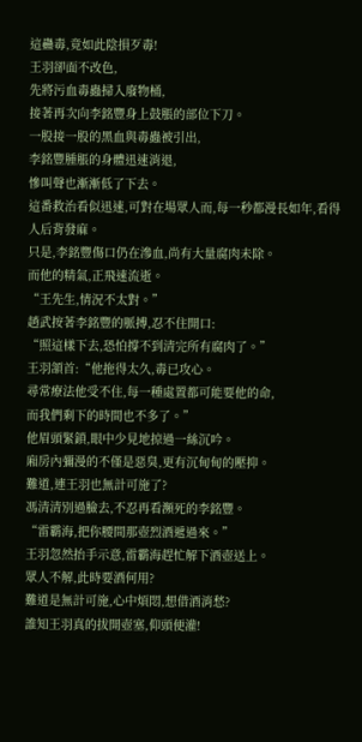這蠱毒,竟如此陰損歹毒!
王羽卻面不改色,
先將污血毒蟲掃入廢物桶,
接著再次向李銘豐身上鼓脹的部位下刀。
一股接一股的黑血與毒蟲被引出,
李銘豐腫脹的身體迅速消退,
慘叫聲也漸漸低了下去。
這番救治看似迅速,可對在場眾人而,每一秒都漫長如年,看得人后背發麻。
只是,李銘豐傷口仍在滲血,尚有大量腐肉未除。
而他的精氣,正飛速流逝。
“王先生,情況不太對。”
趙武按著李銘豐的脈搏,忍不住開口:
“照這樣下去,恐怕撐不到清完所有腐肉了。”
王羽頷首:“他拖得太久,毒已攻心。
尋常療法他受不住,每一種處置都可能要他的命,
而我們剩下的時間也不多了。”
他眉頭緊鎖,眼中少見地掠過一絲沉吟。
廂房內彌漫的不僅是惡臭,更有沉甸甸的壓抑。
難道,連王羽也無計可施了?
馮清清別過臉去,不忍再看瀕死的李銘豐。
“雷霸海,把你腰間那壺烈酒遞過來。”
王羽忽然抬手示意,雷霸海趕忙解下酒壺送上。
眾人不解,此時要酒何用?
難道是無計可施,心中煩悶,想借酒消愁?
誰知王羽真的拔開壺塞,仰頭便灌!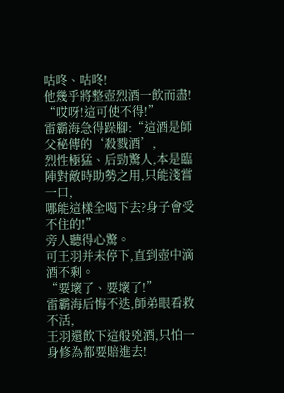咕咚、咕咚!
他幾乎將整壺烈酒一飲而盡!
“哎呀!這可使不得!”
雷霸海急得跺腳:“這酒是師父秘傳的‘殺戮酒’,
烈性極猛、后勁驚人,本是臨陣對敵時助勢之用,只能淺嘗一口,
哪能這樣全喝下去?身子會受不住的!”
旁人聽得心驚。
可王羽并未停下,直到壺中滴酒不剩。
“要壞了、要壞了!”
雷霸海后悔不迭,師弟眼看救不活,
王羽還飲下這般兇酒,只怕一身修為都要賠進去!